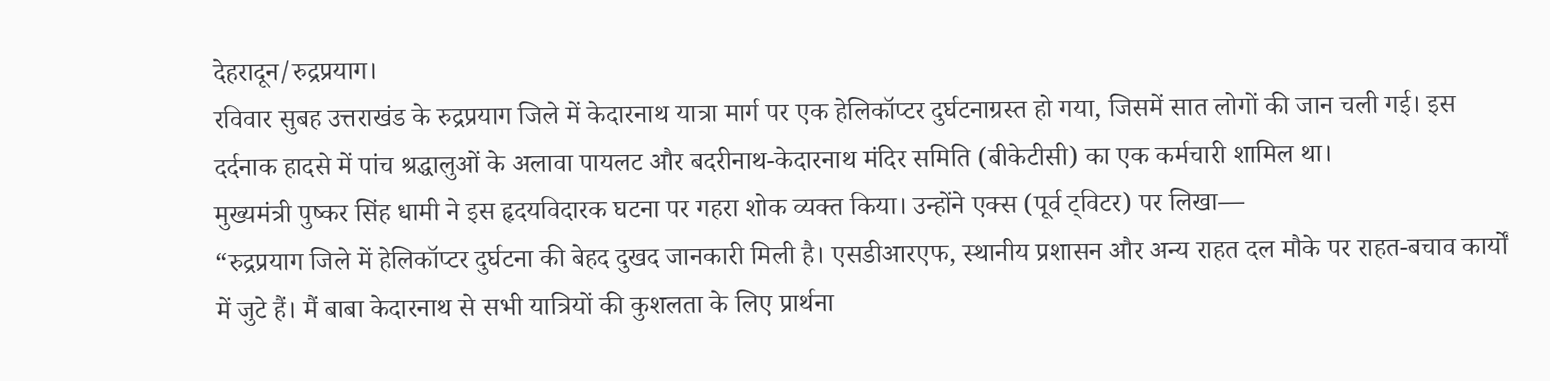देहरादून/रुद्रप्रयाग।
रविवार सुबह उत्तराखंड के रुद्रप्रयाग जिले में केदारनाथ यात्रा मार्ग पर एक हेलिकॉप्टर दुर्घटनाग्रस्त हो गया, जिसमें सात लोगों की जान चली गई। इस दर्दनाक हादसे में पांच श्रद्धालुओं के अलावा पायलट और बदरीनाथ-केदारनाथ मंदिर समिति (बीकेटीसी) का एक कर्मचारी शामिल था।
मुख्यमंत्री पुष्कर सिंह धामी ने इस हृदयविदारक घटना पर गहरा शोक व्यक्त किया। उन्होंने एक्स (पूर्व ट्विटर) पर लिखा—
“रुद्रप्रयाग जिले में हेलिकॉप्टर दुर्घटना की बेहद दुखद जानकारी मिली है। एसडीआरएफ, स्थानीय प्रशासन और अन्य राहत दल मौके पर राहत-बचाव कार्यों में जुटे हैं। मैं बाबा केदारनाथ से सभी यात्रियों की कुशलता के लिए प्रार्थना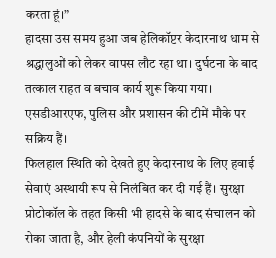करता हूं।”
हादसा उस समय हुआ जब हेलिकॉप्टर केदारनाथ धाम से श्रद्धालुओं को लेकर वापस लौट रहा था। दुर्घटना के बाद तत्काल राहत व बचाव कार्य शुरू किया गया। एसडीआरएफ, पुलिस और प्रशासन की टीमें मौके पर सक्रिय हैं।
फिलहाल स्थिति को देखते हुए केदारनाथ के लिए हवाई सेवाएं अस्थायी रूप से निलंबित कर दी गई हैं। सुरक्षा प्रोटोकॉल के तहत किसी भी हादसे के बाद संचालन को रोका जाता है, और हेली कंपनियों के सुरक्षा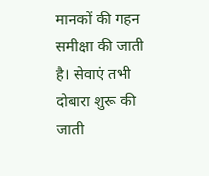मानकों की गहन समीक्षा की जाती है। सेवाएं तभी दोबारा शुरू की जाती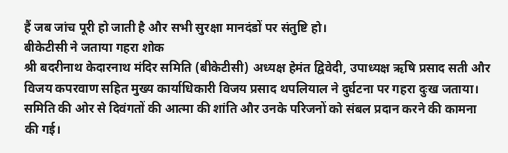हैं जब जांच पूरी हो जाती है और सभी सुरक्षा मानदंडों पर संतुष्टि हो।
बीकेटीसी ने जताया गहरा शोक
श्री बदरीनाथ केदारनाथ मंदिर समिति (बीकेटीसी) अध्यक्ष हेमंत द्विवेदी, उपाध्यक्ष ऋषि प्रसाद सती और विजय कपरवाण सहित मुख्य कार्याधिकारी विजय प्रसाद थपलियाल ने दुर्घटना पर गहरा दुःख जताया। समिति की ओर से दिवंगतों की आत्मा की शांति और उनके परिजनों को संबल प्रदान करने की कामना की गई।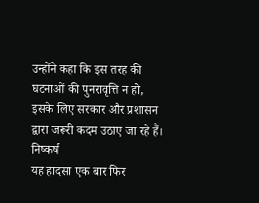उन्होंने कहा कि इस तरह की घटनाओं की पुनरावृत्ति न हो, इसके लिए सरकार और प्रशासन द्वारा जरूरी कदम उठाए जा रहे हैं।
निष्कर्ष
यह हादसा एक बार फिर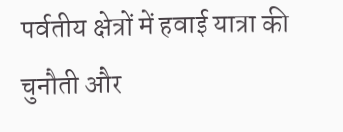पर्वतीय क्षेत्रों में हवाई यात्रा की चुनौती और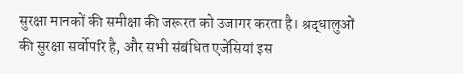सुरक्षा मानकों की समीक्षा की जरूरत को उजागर करता है। श्रद्धालुओं की सुरक्षा सर्वोपरि है, और सभी संबंधित एजेंसियां इस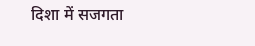दिशा में सजगता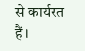से कार्यरत हैं।